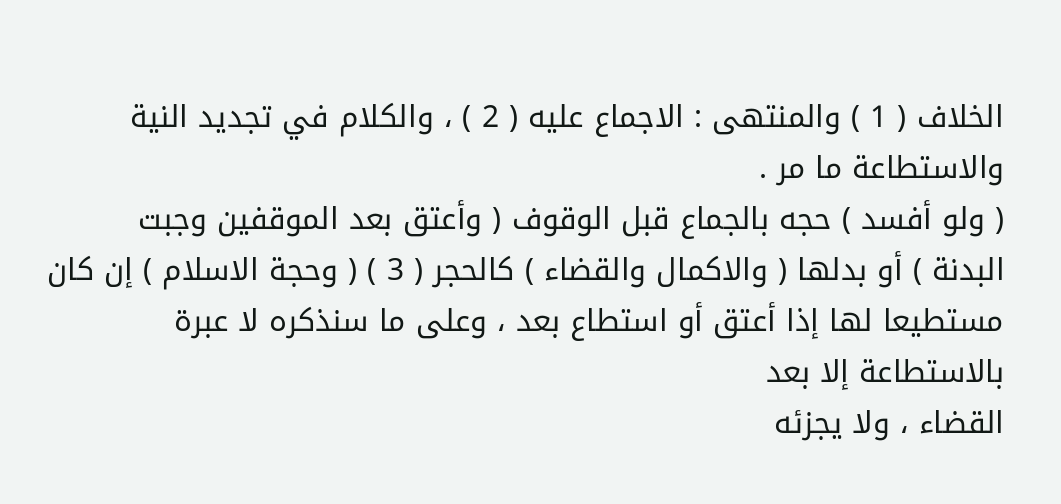الخلاف ( 1 ) والمنتهى : الاجماع عليه ( 2 ) ، والكلام في تجديد النية والاستطاعة ما مر .
( ولو أفسد ) حجه بالجماع قبل الوقوف ( وأعتق بعد الموقفين وجبت
البدنة ) أو بدلها ( والاكمال والقضاء ) كالحجر ( 3 ) ( وحجة الاسلام ) إن كان
مستطيعا لها إذا أعتق أو استطاع بعد ، وعلى ما سنذكره لا عبرة بالاستطاعة إلا بعد
القضاء ، ولا يجزئه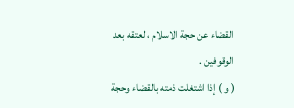القضاء عن حجة الاسلام ، لعتقه بعد الوقوفين .
( و ) إذا اشتغلت ذمته بالقضاء وحجة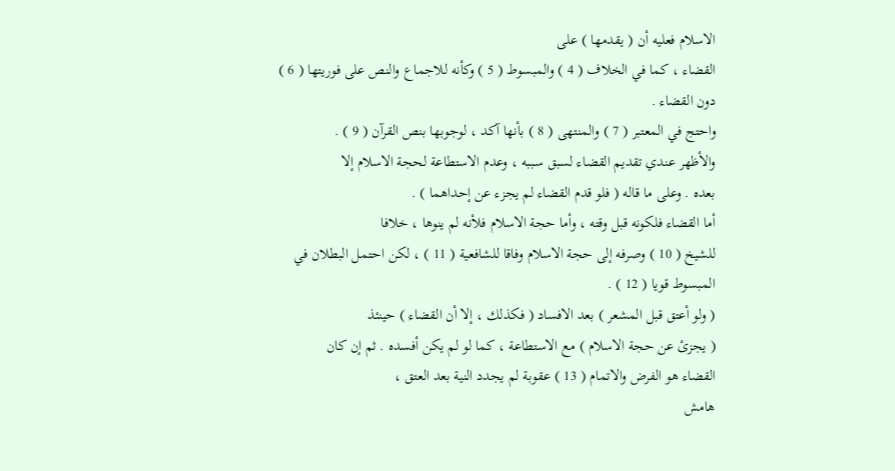الاسلام فعليه أن ( يقدمها ) على
القضاء ، كما في الخلاف ( 4 ) والمبسوط ( 5 ) وكأنه للاجماع والنص على فوريتها ( 6 )
دون القضاء .
واحتج في المعتبر ( 7 ) والمنتهى ( 8 ) بأنها آكد ، لوجوبها بنص القرآن ( 9 ) .
والأظهر عندي تقديم القضاء لسبق سببه ، وعدم الاستطاعة لحجة الاسلام إلا
بعده . وعلى ما قاله ( فلو قدم القضاء لم يجزء عن إحداهما ) .
أما القضاء فلكونه قبل وقته ، وأما حجة الاسلام فلأنه لم ينوها ، خلافا
للشيخ ( 10 ) وصرفه إلى حجة الاسلام وفاقا للشافعية ( 11 ) ، لكن احتمل البطلان في
المبسوط قويا ( 12 ) .
( ولو أعتق قبل المشعر ) بعد الافساد ( فكذلك ، إلا أن القضاء ) حينئذ
( يجزئ عن حجة الاسلام ) مع الاستطاعة ، كما لو لم يكن أفسده . ثم إن كان
القضاء هو الفرض والاتمام ( 13 ) عقوبة لم يجدد النية بعد العتق ،
هامش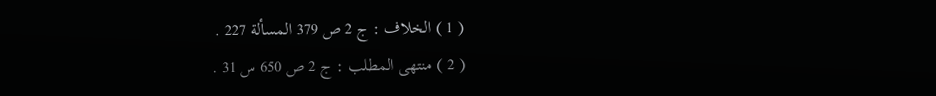( 1 ) الخلاف : ج 2 ص 379 المسألة 227 .
( 2 ) منتهى المطلب : ج 2 ص 650 س 31 .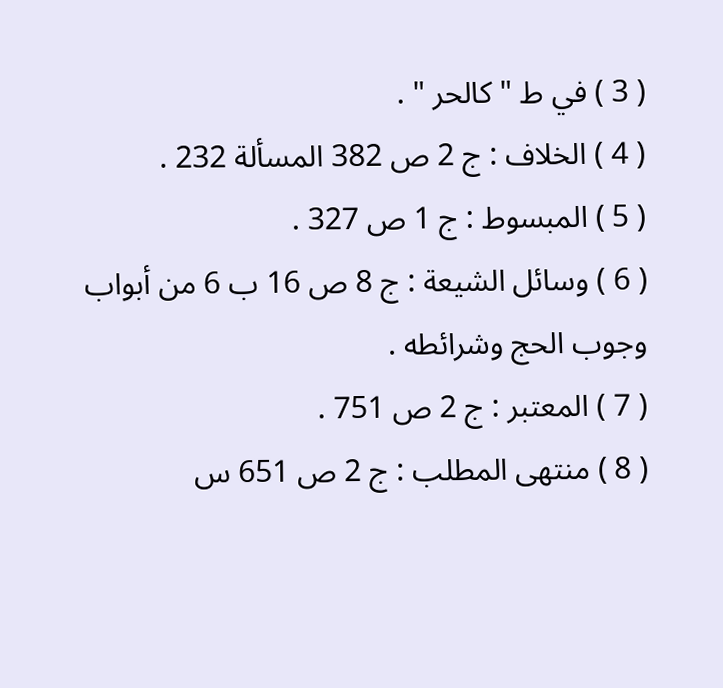( 3 ) في ط " كالحر " .
( 4 ) الخلاف : ج 2 ص 382 المسألة 232 .
( 5 ) المبسوط : ج 1 ص 327 .
( 6 ) وسائل الشيعة : ج 8 ص 16 ب 6 من أبواب وجوب الحج وشرائطه .
( 7 ) المعتبر : ج 2 ص 751 .
( 8 ) منتهى المطلب : ج 2 ص 651 س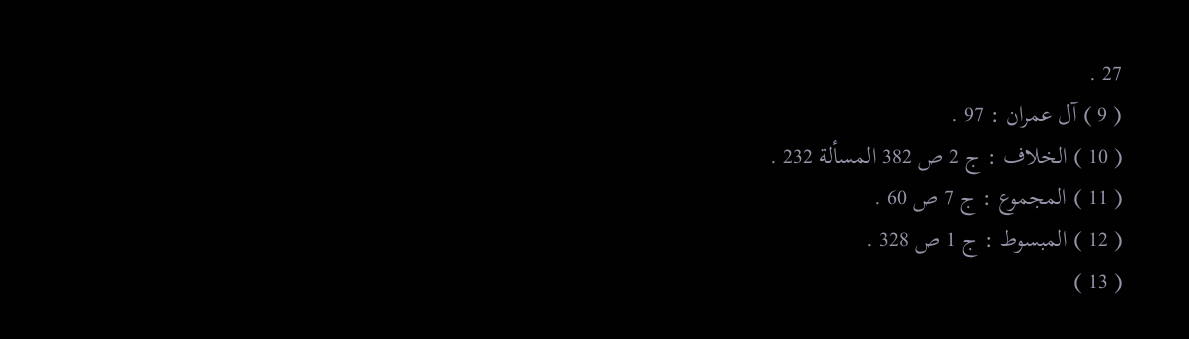27 .
( 9 ) آل عمران : 97 .
( 10 ) الخلاف : ج 2 ص 382 المسألة 232 .
( 11 ) المجموع : ج 7 ص 60 .
( 12 ) المبسوط : ج 1 ص 328 .
( 13 )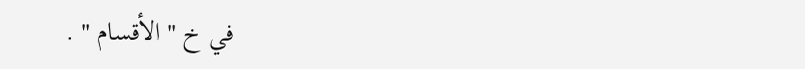في خ " الأقسام " .